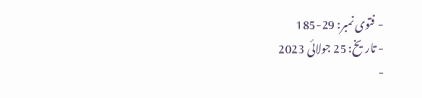- فتوی نمبر: 29-185
- تاریخ: 25 جولائی 2023
-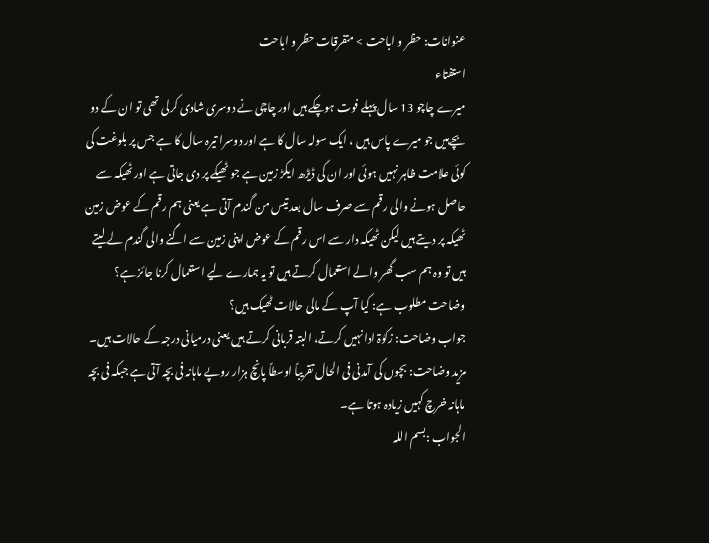عنوانات: حظر و اباحت > متفرقات حظر و اباحت
استفتاء
ميرے چاچو 13 سال پہلے فوت ہوچکے ہیں اور چاچی نے دوسری شادی کرلی تھی تو ان کے دو بچےہیں جو میرے پاس ہیں ، ایک سولہ سال کا ہے اور دوسرا تیرہ سال کا ہے جس پر بلوغت کی کوئی علامت ظاہر نہیں ہوئی اور ان کی ڈیڑھ ایکڑ زمین ہے جو ٹھیکے پر دی جاتی ہے اور ٹھیکہ سے حاصل ہونے والی رقم سے صرف سال بعد تیس من گندم آتی ہے یعنی ہم رقم کے عوض زمین ٹھیکہ پر دیتے ہیں لیکن ٹھیکہ دار سے اس رقم کے عوض اپنی زمین سے اگنے والی گندم لے لیتے ہیں تو وہ ہم سب گھر والے استعمال کرتے ہیں تو یہ ہمارے لیے استعمال کرنا جائز ہے؟
وضاحت مطلوب ہے: کیا آپ کے مالی حالات ٹھیک ہیں؟
جواب وضاحت: زکوٰۃ ادا نہیں کرتے، البتہ قربانی کرتے ہیں یعنی درمیانی درجہ کے حالات ہیں۔
مزید وضاحت: بچوں کی آمدنی فی الحال تقریباً اوسطاً پانچ ہزار روپے ماہانہ فی بچہ آتی ہے جبکہ فی بچہ ماہانہ خرچ کہیں زیادہ ہوتا ہے۔
الجواب :بسم اللہ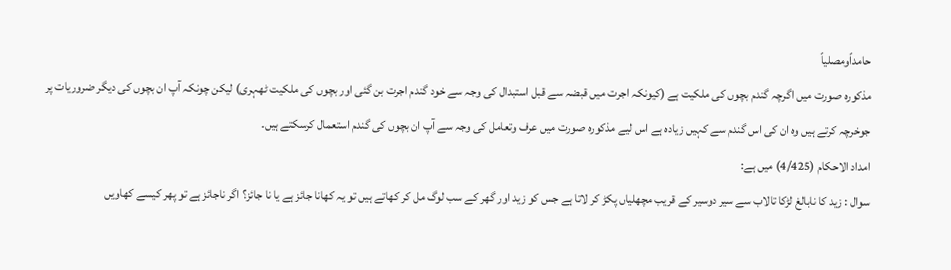حامداًومصلیاً
مذکورہ صورت میں اگرچہ گندم بچوں کی ملکیت ہے (کیونکہ اجرت میں قبضہ سے قبل استبدال کی وجہ سے خود گندم اجرت بن گئی اور بچوں کی ملکیت ٹھہری) لیکن چونکہ آپ ان بچوں کی دیگر ضروریات پر جوخرچہ کرتے ہیں وہ ان کی اس گندم سے کہیں زیادہ ہے اس لیے مذکورہ صورت میں عرف وتعامل کی وجہ سے آپ ان بچوں کی گندم استعمال کرسکتے ہیں۔
امداد الاحکام (4/425) میں ہے:
سوال : زید کا نابالغ لڑکا تالاب سے سیر دوسیر کے قریب مچھلیاں پکڑ کر لاتا ہے جس کو زید اور گھر کے سب لوگ مل کر کھاتے ہیں تو یہ کھانا جائز ہے یا نا جائز؟ اگر ناجائز ہے تو پھر کیسے کھاویں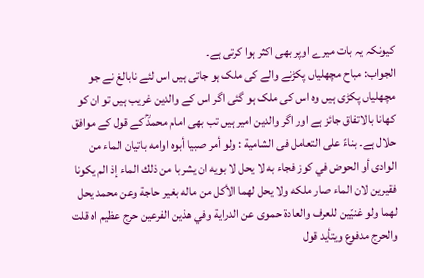کیونکہ یہ بات میرے اوپر بھی اکثر ہوا کرتی ہے۔
الجواب: مباح مچھلیاں پکڑنے والے کی ملک ہو جاتی ہیں اس لئے نابالغ نے جو مچھلیاں پکڑی ہیں وہ اس کی ملک ہو گئی اگر اس کے والدین غریب ہیں تو ان کو کھانا بالاتفاق جائز ہے اور اگر والدین امیر ہیں تب بھی امام محمدؒ کے قول کے موافق حلال ہے۔ بناءً على التعامل فى الشامية : ولو أمر صبيا أبوه اوامه باتيان الماء من الوادى أو الحوض في كوز فجاء به لا يحل لا بويه ان يشربا من ذلك الماء إذ الم يكونا فقيرين لان الماء صار ملكه ولا يحل لهما الأكل من ماله بغير حاجة وعن محمد يحل لهما ولو غنيّين للعرف والعادة حموى عن الدراية وفي هذين الفرعين حرج عظيم اه قلت والحرج مدفوع ويتأيد قول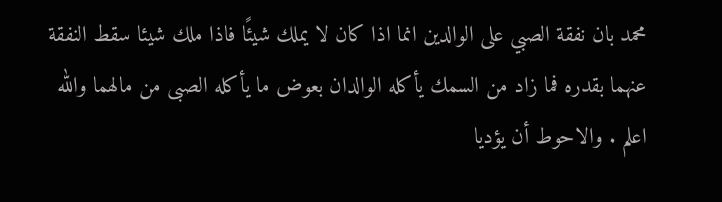محمد بان نفقة الصبي على الوالدين انما اذا كان لا يملك شيئًا فاذا ملك شيئا سقط النفقة عنهما بقدره فما زاد من السمك يأكله الوالدان بعوض ما يأكله الصبى من مالهما والله اعلم . والاحوط أن يؤديا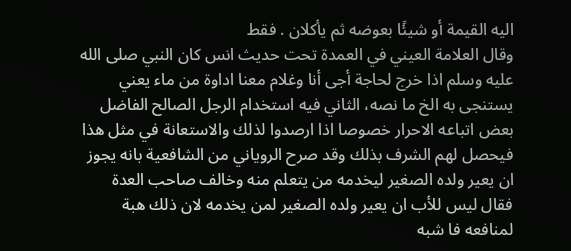اليه القيمة أو شيئًا بعوضه ثم يأكلان . فقط
وقال العلامة العيني في العمدة تحت حديث انس كان النبي صلی الله علیه وسلم اذا خرج لحاجة أجى أنا وغلام معنا اداوة من ماء يعني يستنجى به الخ ما نصه، الثاني فيه استخدام الرجل الصالح الفاضل بعض اتباعه الاحرار خصوصا اذا ارصدوا لذلك والاستعانة في مثل هذا فيحصل لهم الشرف بذلك وقد صرح الروياني من الشافعية بانه يجوز ان يعير ولده الصغیر ليخدمه من يتعلم منه وخالف صاحب العدة فقال ليس للأب ان يعير ولده الصغير لمن يخدمه لان ذلك هبة لمنافعه فا شبه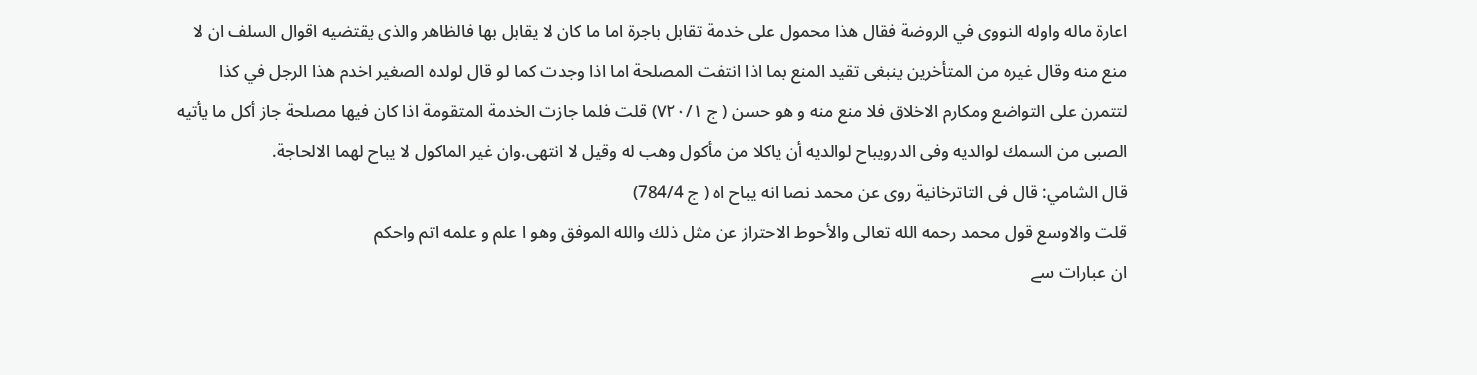اعارة ماله واوله النووى في الروضة فقال هذا محمول على خدمة تقابل باجرة اما ما كان لا يقابل بها فالظاهر والذى يقتضيه اقوال السلف ان لا منع منه وقال غيره من المتأخرين ينبغى تقيد المنع بما اذا انتفت المصلحة اما اذا وجدت كما لو قال لولده الصغير اخدم هذا الرجل في كذا لتتمرن على التواضع ومكارم الاخلاق فلا منع منه و هو حسن ( ج ۷۲۰/۱) قلت فلما جازت الخدمة المتقومة اذا كان فيها مصلحة جاز أكل ما يأتيه الصبى من السمك لوالديه وفى الدرويباح لوالديه أن ياكلا من مأكول وهب له وقيل لا انتهى.وان غير الماكول لا يباح لهما الالحاجة.
قال الشامي: قال فى التاترخانية روى عن محمد نصا انه يباح اه ( ج 784/4)
قلت والاوسع قول محمد رحمه الله تعالى والأحوط الاحتراز عن مثل ذلك والله الموفق وهو ا علم و علمه اتم واحكم
ان عبارات سے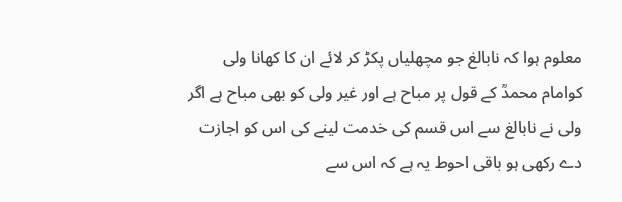معلوم ہوا کہ نابالغ جو مچھلیاں پکڑ کر لائے ان کا کھانا ولی کوامام محمدؒ کے قول پر مباح ہے اور غیر ولی کو بھی مباح ہے اگر ولی نے نابالغ سے اس قسم کی خدمت لینے کی اس کو اجازت دے رکھی ہو باقی احوط یہ ہے کہ اس سے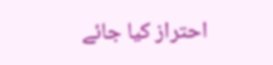احتراز کیا جائے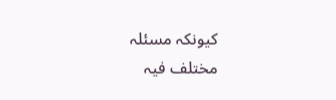کیونکہ مسئلہ مختلف فیہ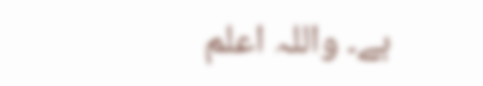ہے۔ واللہ اعلم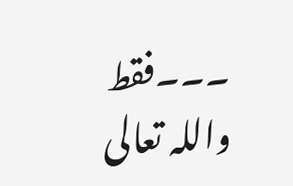۔۔۔فقط واللہ تعالی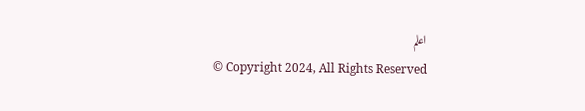اعلم
© Copyright 2024, All Rights Reserved